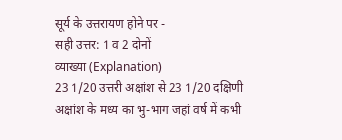सूर्य के उत्तरायण होने पर -
सही उत्तर: 1 व 2 दोनों
व्याख्या (Explanation)
23 1/20 उत्तरी अक्षांश से 23 1/20 दक्षिणी अक्षांश के मध्य का भु-भाग जहां वर्ष में कभी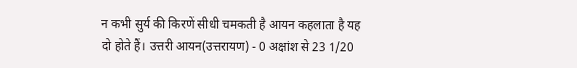न कभी सुर्य की किरणें सीधी चमकती है आयन कहलाता है यह दो होते हैं। उत्तरी आयन(उत्तरायण) - 0 अक्षांश से 23 1/20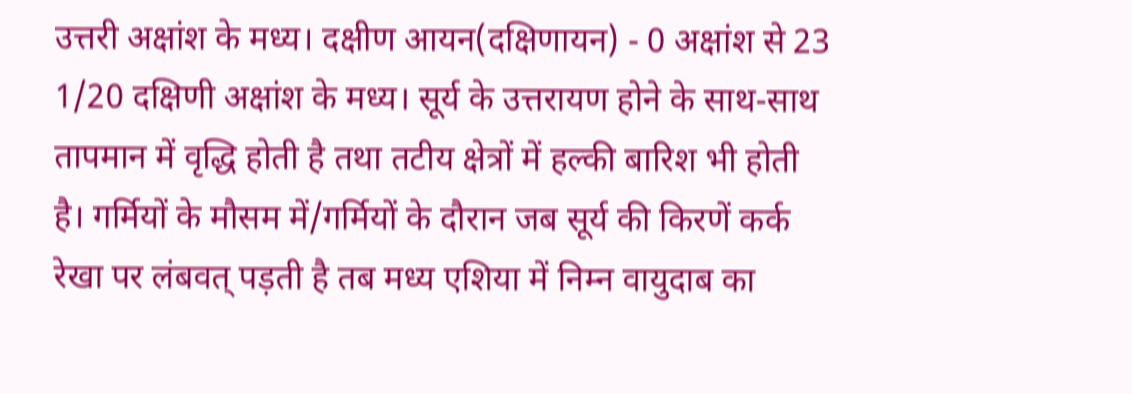उत्तरी अक्षांश के मध्य। दक्षीण आयन(दक्षिणायन) - 0 अक्षांश से 23 1/20 दक्षिणी अक्षांश के मध्य। सूर्य के उत्तरायण होने के साथ-साथ तापमान में वृद्धि होती है तथा तटीय क्षेत्रों में हल्की बारिश भी होती है। गर्मियों के मौसम में/गर्मियों के दौरान जब सूर्य की किरणें कर्क रेखा पर लंबवत् पड़ती है तब मध्य एशिया में निम्न वायुदाब का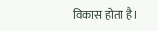विकास होता है।